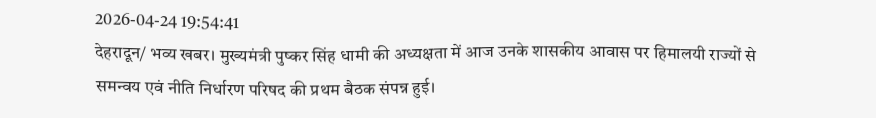2026-04-24 19:54:41
देहरादून/ भव्य खबर। मुख्यमंत्री पुष्कर सिंह धामी की अध्यक्षता में आज उनके शासकीय आवास पर हिमालयी राज्यों से समन्वय एवं नीति निर्धारण परिषद की प्रथम बैठक संपन्न हुई।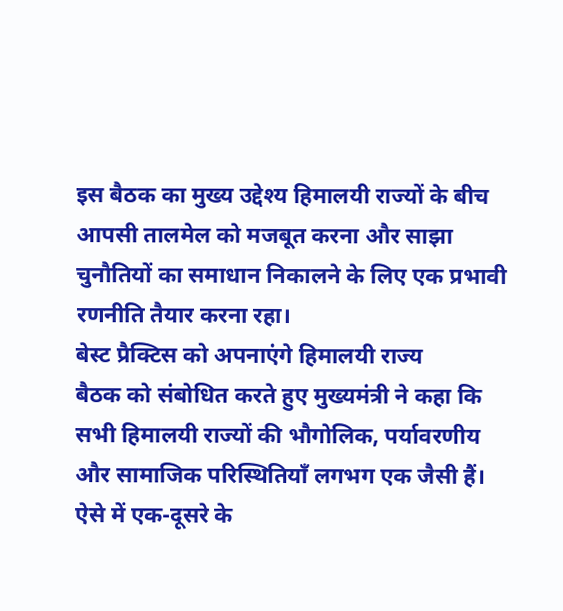इस बैठक का मुख्य उद्देश्य हिमालयी राज्यों के बीच आपसी तालमेल को मजबूत करना और साझा चुनौतियों का समाधान निकालने के लिए एक प्रभावी रणनीति तैयार करना रहा।
बेस्ट प्रैक्टिस को अपनाएंगे हिमालयी राज्य
बैठक को संबोधित करते हुए मुख्यमंत्री ने कहा कि सभी हिमालयी राज्यों की भौगोलिक, पर्यावरणीय और सामाजिक परिस्थितियाँ लगभग एक जैसी हैं। ऐसे में एक-दूसरे के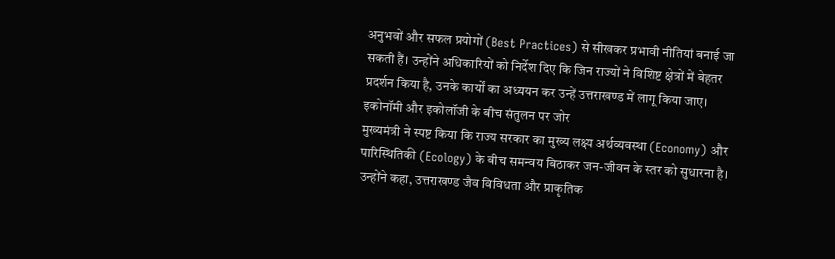अनुभवों और सफल प्रयोगों (Best Practices) से सीखकर प्रभावी नीतियां बनाई जा सकती हैं। उन्होंने अधिकारियों को निर्देश दिए कि जिन राज्यों ने विशिष्ट क्षेत्रों में बेहतर प्रदर्शन किया है, उनके कार्यों का अध्ययन कर उन्हें उत्तराखण्ड में लागू किया जाए।
इकोनॉमी और इकोलॉजी के बीच संतुलन पर जोर
मुख्यमंत्री ने स्पष्ट किया कि राज्य सरकार का मुख्य लक्ष्य अर्थव्यवस्था (Economy) और पारिस्थितिकी (Ecology) के बीच समन्वय बिठाकर जन-जीवन के स्तर को सुधारना है। उन्होंने कहा, उत्तराखण्ड जैव विविधता और प्राकृतिक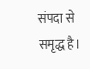संपदा से समृद्ध है।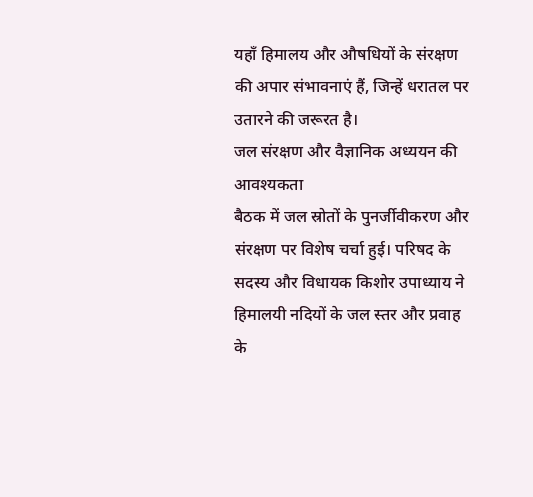यहाँ हिमालय और औषधियों के संरक्षण की अपार संभावनाएं हैं, जिन्हें धरातल पर उतारने की जरूरत है।
जल संरक्षण और वैज्ञानिक अध्ययन की आवश्यकता
बैठक में जल स्रोतों के पुनर्जीवीकरण और संरक्षण पर विशेष चर्चा हुई। परिषद के सदस्य और विधायक किशोर उपाध्याय ने हिमालयी नदियों के जल स्तर और प्रवाह के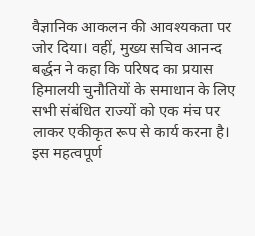वैज्ञानिक आकलन की आवश्यकता पर जोर दिया। वहीं, मुख्य सचिव आनन्द बर्द्धन ने कहा कि परिषद का प्रयास हिमालयी चुनौतियों के समाधान के लिए सभी संबंधित राज्यों को एक मंच पर लाकर एकीकृत रूप से कार्य करना है।
इस महत्वपूर्ण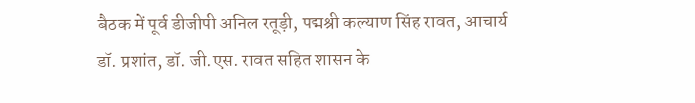बैठक में पूर्व डीजीपी अनिल रतूड़ी, पद्मश्री कल्याण सिंह रावत, आचार्य डॉ. प्रशांत, डॉ. जी.एस. रावत सहित शासन के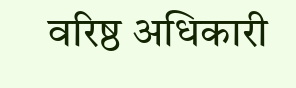वरिष्ठ अधिकारी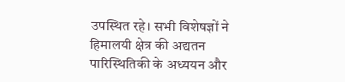उपस्थित रहे। सभी विशेषज्ञों ने हिमालयी क्षेत्र की अद्यतन पारिस्थितिकी के अध्ययन और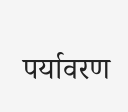पर्यावरण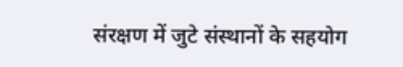संरक्षण में जुटे संस्थानों के सहयोग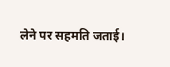लेने पर सहमति जताई।